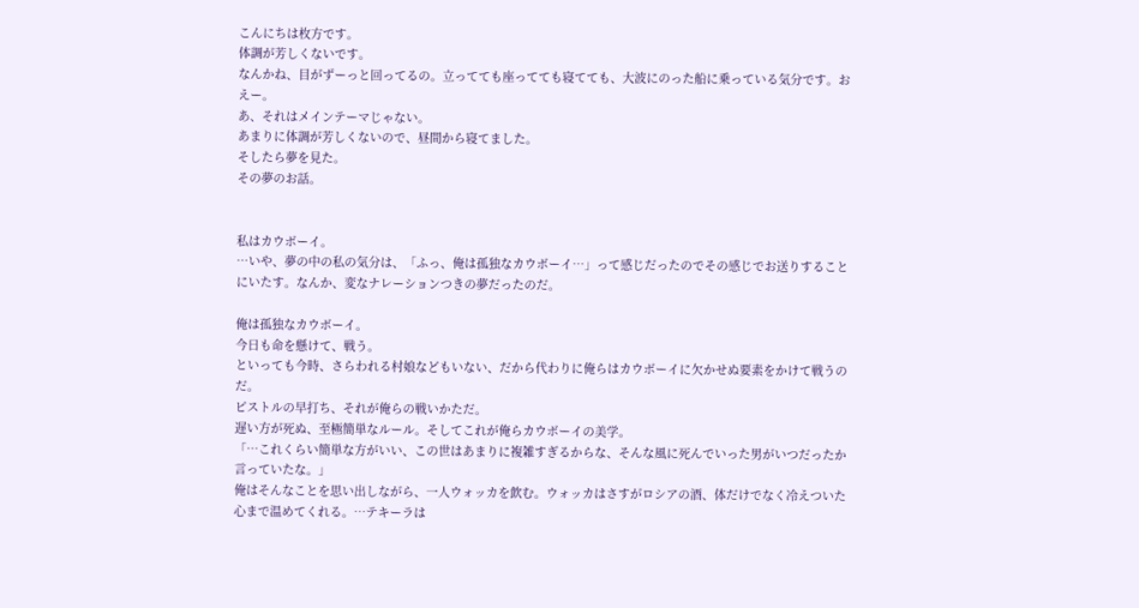こんにちは枚方です。
体調が芳しくないです。
なんかね、目がずーっと回ってるの。立ってても座ってても寝てても、大波にのった船に乗っている気分です。おえー。
あ、それはメインテーマじゃない。
あまりに体調が芳しくないので、昼間から寝てました。
そしたら夢を見た。
その夢のお話。


私はカウボーイ。
…いや、夢の中の私の気分は、「ふっ、俺は孤独なカウボーイ…」って感じだったのでその感じでお送りすることにいたす。なんか、変なナレーションつきの夢だったのだ。

俺は孤独なカウボーイ。
今日も命を懸けて、戦う。
といっても今時、さらわれる村娘などもいない、だから代わりに俺らはカウボーイに欠かせぬ要素をかけて戦うのだ。
ピストルの早打ち、それが俺らの戦いかただ。
遅い方が死ぬ、至極簡単なルール。そしてこれが俺らカウボーイの美学。
「…これくらい簡単な方がいい、この世はあまりに複雑すぎるからな、そんな風に死んでいった男がいつだったか言っていたな。」
俺はそんなことを思い出しながら、一人ウォッカを飲む。ウォッカはさすがロシアの酒、体だけでなく冷えついた心まで温めてくれる。…テキーラは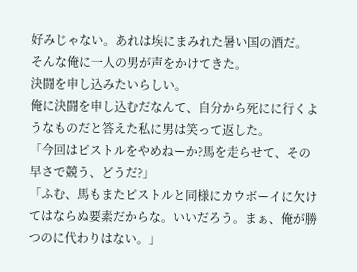好みじゃない。あれは埃にまみれた暑い国の酒だ。
そんな俺に一人の男が声をかけてきた。
決闘を申し込みたいらしい。
俺に決闘を申し込むだなんて、自分から死にに行くようなものだと答えた私に男は笑って返した。
「今回はピストルをやめねーか?馬を走らせて、その早さで競う、どうだ?」
「ふむ、馬もまたピストルと同様にカウボーイに欠けてはならぬ要素だからな。いいだろう。まぁ、俺が勝つのに代わりはない。」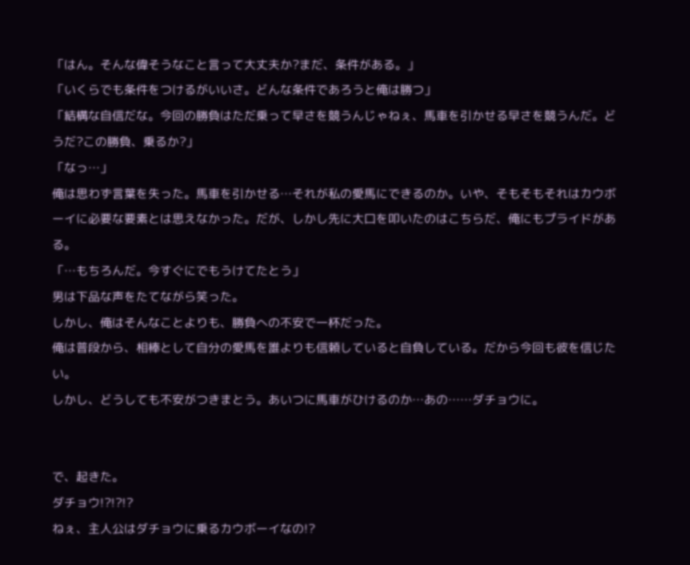「はん。そんな偉そうなこと言って大丈夫か?まだ、条件がある。」
「いくらでも条件をつけるがいいさ。どんな条件であろうと俺は勝つ」
「結構な自信だな。今回の勝負はただ乗って早さを競うんじゃねぇ、馬車を引かせる早さを競うんだ。どうだ?この勝負、乗るか?」
「なっ…」
俺は思わず言葉を失った。馬車を引かせる…それが私の愛馬にできるのか。いや、そもそもそれはカウボーイに必要な要素とは思えなかった。だが、しかし先に大口を叩いたのはこちらだ、俺にもプライドがある。
「…もちろんだ。今すぐにでもうけてたとう」
男は下品な声をたてながら笑った。
しかし、俺はそんなことよりも、勝負への不安で一杯だった。
俺は普段から、相棒として自分の愛馬を誰よりも信頼していると自負している。だから今回も彼を信じたい。
しかし、どうしても不安がつきまとう。あいつに馬車がひけるのか…あの……ダチョウに。


で、起きた。
ダチョウ!?!?!?
ねぇ、主人公はダチョウに乗るカウボーイなの!?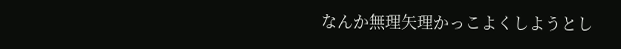なんか無理矢理かっこよくしようとし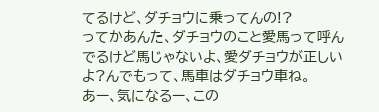てるけど、ダチョウに乗ってんの!?
ってかあんた、ダチョウのこと愛馬って呼んでるけど馬じゃないよ、愛ダチョウが正しいよ?んでもって、馬車はダチョウ車ね。
あー、気になるー、この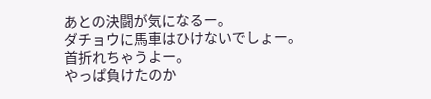あとの決闘が気になるー。
ダチョウに馬車はひけないでしょー。首折れちゃうよー。
やっぱ負けたのか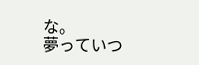な。
夢っていつ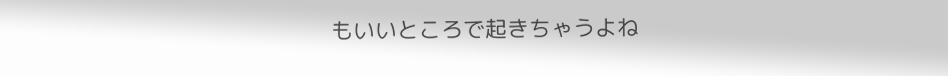もいいところで起きちゃうよね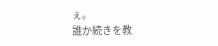ぇ。
誰か続きを教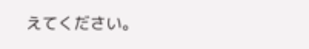えてください。